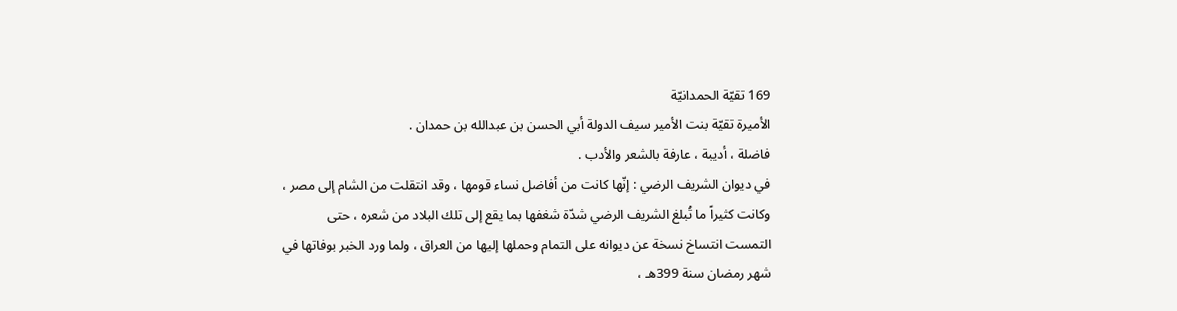169 تقيّة الحمدانيّة
الأميرة تقيّة بنت الأمير سيف الدولة أبي الحسن بن عبدالله بن حمدان .
فاضلة ، أديبة ، عارفة بالشعر والأدب .
في ديوان الشريف الرضي : إنّها كانت من أفاضل نساء قومها ، وقد انتقلت من الشام إلى مصر ، وكانت كثيراً ما تُبلغ الشريف الرضي شدّة شغفها بما يقع إلى تلك البلاد من شعره ، حتى التمست انتساخ نسخة عن ديوانه على التمام وحملها إليها من العراق ، ولما ورد الخبر بوفاتها في شهر رمضان سنة 399هـ ،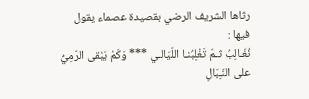رثاها الشريف الرضي بقصيدة عصماء يقول فيها :
نُغَـالِبُ ثـمّ تَغْلِبُنـا اللّيَالـي *** وَكَمْ يَبْقى الرّمِيُّ على النّـِبَالِ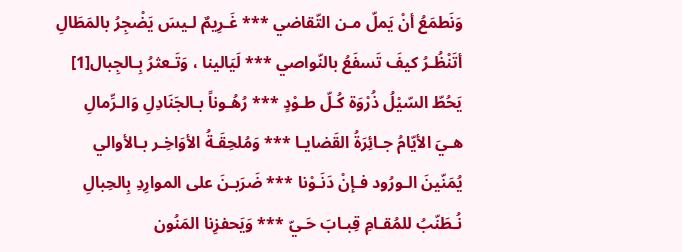وَنَطمَعُ أنْ يَملّ مـن التّقاضي *** غَـرِيمٌ لـيسَ يَضْجِرُ بالمَطَالِ
أتَنْظُـرُ كيفَ تَسفَعُ بالنّواصي *** لَيَالينا ، وَتَـعثرُ بِـالجِبال[1]
يَحُطّ السّيْلُ ذُرْوَة كُـلّ طـوْدٍ *** رُهُـوناً بـالجَنَادِلِ وَالـرِّمالِ
هـيَ الأيّامُ جـائِرَةُ القَضايـا *** وَمُلحِقَـةُ الأوَاخِـر بـالأوالي
يُمَنّينَ الـورُود فـإنْ دَنَـوْنا *** ضَرَبـنَ على الموارِدِ بِالحِبالِ
نُـطَنّبُ للمُقـامِ قِبـابَ حَـيّ *** وَيَحفزِنا المَنُون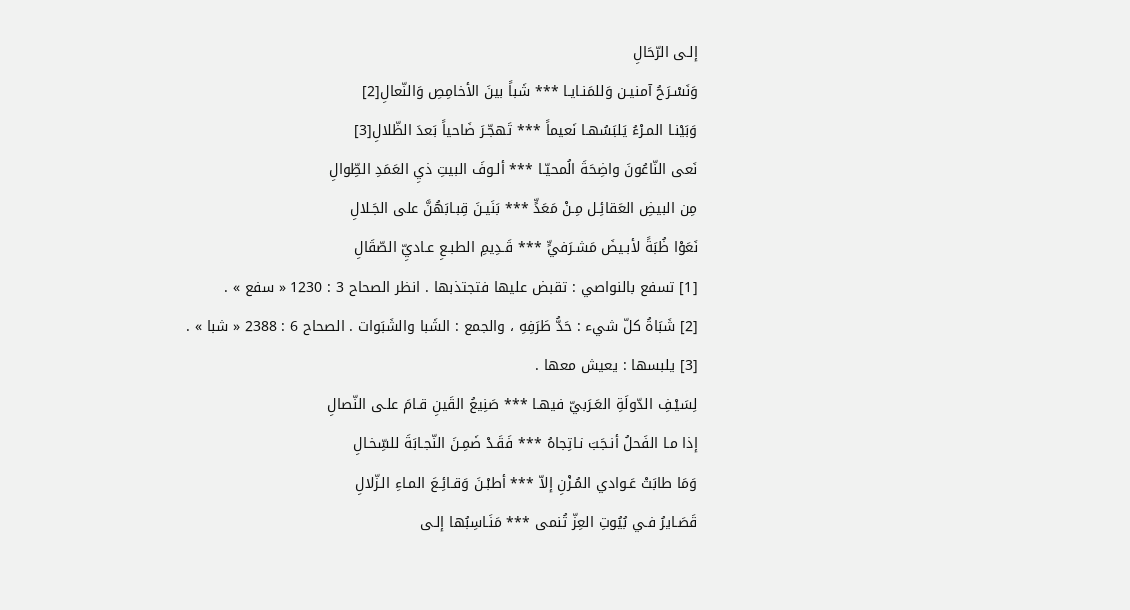إلـى الرّحَالِ
وَنَسْـرَحُ آمنيـن وَللمَنـايـا *** شَباً بينَ الأخامِصِ وَالنّعالِ[2]
وَبَيْنـا المـرْءُ يَلبَسُهـا نَعيماً *** تَهجّـرَ ضَاحياً بَعدَ الظّلالِ[3]
نَعى النّاعُونَ واضِحَةَ الُمحيّـا *** ألـوفَ البيتِ ذيِ العَمَدِ الطِّوالِ
مِن البيضِ العَقائِـل مِـنْ مَعَدٍّ *** بَنَيـنَ قِبـابَهُنَّ على الجَـلالِ
نَعَوْا ظُبَةً لأبـيضَ مَشـرَفيٍّ *** قَـدِيمِ الطبـعِ عـاديِّ الصّقَالِ
[1] تسفع بالنواصي : تقبض عليها فتجتذبها . انظر الصحاح 3 : 1230 « سفع » .
[2] شَبَاةُ كلّ شيء : حَدُّ طَرَفِهِ ، والجمع : الشَبا والشَبَوات . الصحاح 6 : 2388 « شبا » .
[3] يلبسها : يعيش معها .
لِسَيْـفِ الدّولَةِ العَـرَبيّ فيهـا *** صَنِيعُ القَينِ قـامَ علـى النّصالِ
إذا مـا الفَحلُ أنـجَبَ نـاتِجاهُ *** فَقَـدْ ضَمِـنَ النّجـابَةَ للسِّخـالِ
وَمَا طابَتْ عَـوادي المُـزْنِ إلاّ *** أطبْـنَ وَقـائِـعَ المـاءِ الـزّلالِ
قَصَـايرُ فـي بُيُوتِ العِزّ تُنمى *** مَنَـاسِبُها إلـى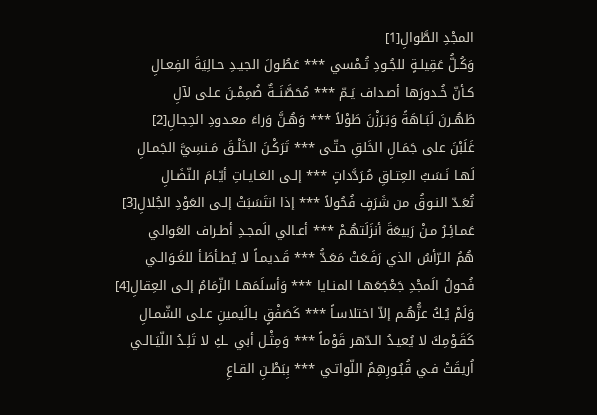المجْدِ الطَّوالِ[1]
وَكُـلُّ عَقِيلـةٍ للجُـودِ تُـمْسي *** عَطُـولَ الجيـدِ حـالِيَةَ الفِعـالِ
كـأنّ خُـدورَها أصـداف يَـمّ *** مُحَصَّنَــةٌ ضُمِمْـنَ عـلى لآلِ
طَهُـرنَ لَبَـاهَةً وَبَـرَزْنَ طَوْلاً *** وَهُـنَّ وَراءَ معـدودِ الحِجالِ[2]
غَلَبْنَ على جَمَـالِ الخَلقِ حتّـى *** تَرَكْـنَ الخَلْـقَ مَـنسِيَّ الجَمـالِ
لَهـا نَـسَبُ العِتـاقِ مُـرَدَّداتٍ *** إلـى الغـايـاتِ أيّـامَ النّضَـالِ
تُعَـدّ النـوقُ من شَرَفٍ فُحُولاً *** إذا انتَسَبَتْ إلـى العَوْدِ الجُلالِ[3]
عَمـائِـرُ مـنْ رَبيعَةَ أنزَلَتهُـمْ *** أعـالي الَمجـدِ أطـراف العَوالي
هُمُ الـرّأسُ الذي رَفَـعَتْ مَعَـدُّ *** قَـديمـاً لا يُطـأطَـأ للغَـوَالـي
فُحولُ الَمجْدِ جَعْجَعَهـا المنـايا *** وَأسلَمَهـا الزّمَامُ إلـى العِقالِ[4]
وَلَمْ يُـكُ عزُّهُـم إلاّ اختلاسـاً *** كَصَفْقٍ بـالَيمينِ عـلى الشّمـالِ
كَقَـوْمِكَ لا يُعيـدُ الـدّهر قَوْماً *** وَمِثْـل أبي ـكِ لا تَلِـدُ اللّيَـالـي
اُريقَتْ فـي قُبُـورِهِمُ اللّواتـي *** بِبَطْـنِ القـاعِ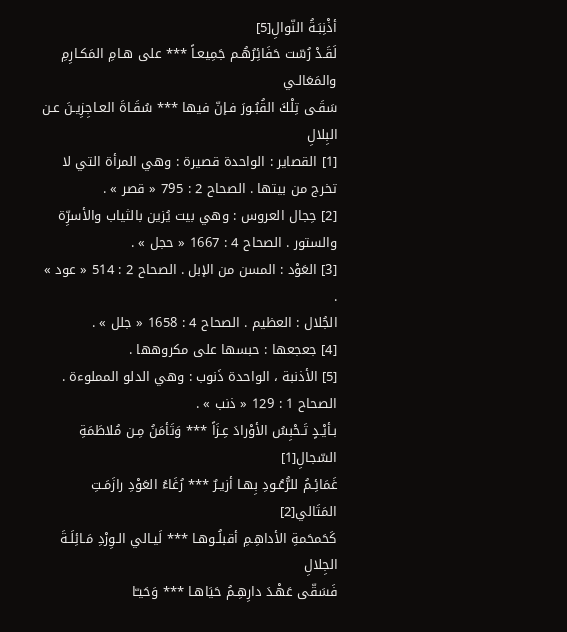أذْنِبَـةُ النّوالِ[5]
لَقَـدْ رُسّت حَفَائِرُهُـم جَمِيعـاً *** على هـامِ المَكـارِمِ والمَعَالـي
سَقَـى تِلْكَ القُبُـورَ فـإنّ فيها *** سُقَـاةَ العـاجِزِيـنَ عـن البِلالِ
[1] القصاير : الواحدة قصيرة : وهي المرأة التي لا تخرج من بيتها . الصحاح 2 : 795 « قصر » .
[2] حِجال العروس : وهي بيت يُزين بالثياب والأسرِّة والستور . الصحاح 4 : 1667 « حجل » .
[3] العَوْد : المسن من الإبل . الصحاح 2 : 514 « عود » .
الجُلال : العظيم . الصحاح 4 : 1658 « جلل » .
[4] جعجعها : حبسها على مكروهها .
[5] الأذنبة ، الواحدة ذَنوب : وهي الدلو المملوءة . الصحاح 1 : 129 « ذنب » .
بـأيْـدٍ تَـحْبِسُ الأوْرادَ عِـزَاً *** وَتَأمَنُ مِـن مُلاطَمَةِ السّجالِ[1]
غَمَائِـمُ للرُّعُـودِ بِهـا أزيـرٌ *** رُغَاءُ العَوْدِ رازَمَـتِ المَتَالي[2]
كَحَمحَمةِ الأداهِـمِ أقبلُـوهـا *** لَيـالي الـوِرْدِ مَـائِلَـةَ الجِلالِ
فَسَقّى عَهْـدَ دارِهِـمُ حَيَاهـا *** وَحَيـّا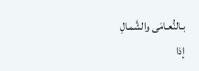بـالنُّعـامَى والشَّمـالِ
إذا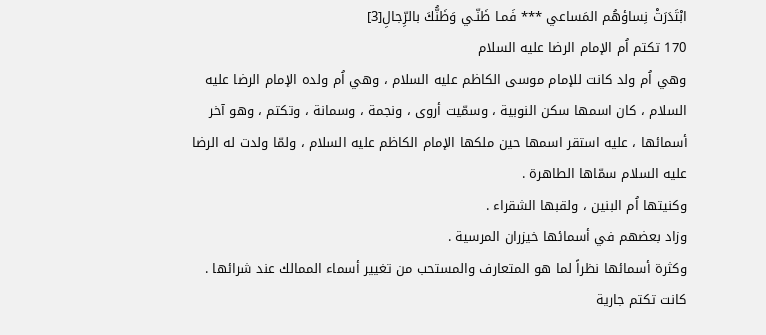ابْتَدَرَتْ نِساؤهُم المَساعي *** فَمـا ظَنّـي وَظَنُّكَ بالرِّجالِ[3]
170 تكتم اُم الإمام الرضا عليه السلام
وهي اُم ولد كانت للإمام موسى الكاظم عليه السلام ، وهي اُم ولده الإمام الرضا عليه السلام ، كان اسمها سكن النوبية ، وسمّيت أروى ، ونجمة ، وسمانة ، وتكتم ، وهو آخر أسمائها ، عليه استقر اسمها حين ملكها الإمام الكاظم عليه السلام ، ولمّا ولدت له الرضا عليه السلام سمّاها الطاهرة .
وكنيتها اُم البنين ، ولقبها الشقراء .
وزاد بعضهم في أسمائها خيزران المرسية .
وكثرة أسمائها نظراً لما هو المتعارف والمستحب من تغيير أسماء الممالك عند شرائها .
كانت تكتم جارية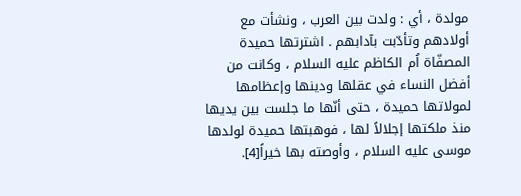مولدة ، أي : ولدت بين العرب ، ونشأت مع أولادهم وتأدّبت بآدابهم . اشترتها حميدة المصفّاة اُم الكاظم عليه السلام ، وكانت من أفضل النساء في عقلها ودينها وإعظامها لمولاتها حميدة ، حتى أنّها ما جلست بين يديها منذ ملكتها إجلالاً لها ، فوهبتها حميدة لولدها موسى عليه السلام ، وأوصته بها خيراً[4].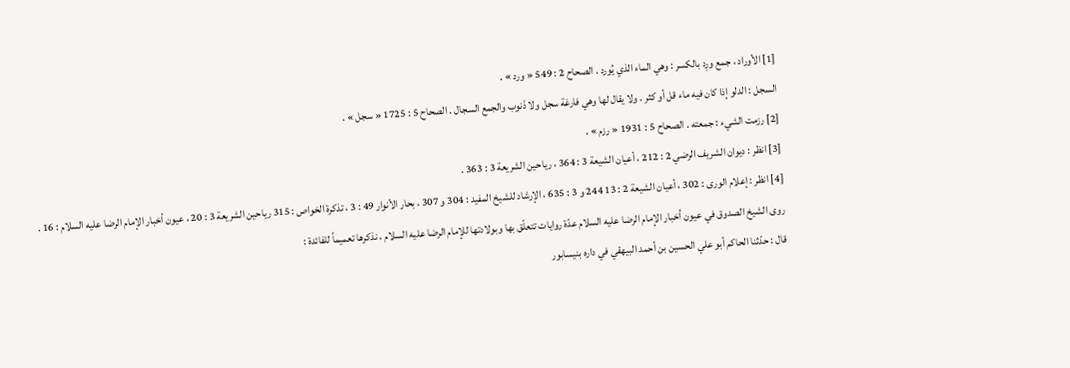[1] الأوراد ، جمع ورِد بالكسر : وهي الماء الذي يُورد . الصحاح 2 : 549 « ورد » .
السجل : الدلو إذا كان فيه ماء قل أو كثر . ولا يقال لها وهي فارغة سجل ولا ذَنوب والجمع السجال . الصحاح 5 : 1725 « سجل » .
[2] رزمت الشيء : جمعته . الصحاح 5 : 1931 « رزم » .
[3] انظر : ديوان الشريف الرضي 2 : 212 ، أعيان الشيعة 3 : 364 ، رياحين الشريعة 3 : 363 .
[4] انظر : إعلام الورى : 302 ، أعيان الشيعة 2 : 13 244 و 3 : 635 ، الإرشاد للشيخ المفيد : 304 و 307 ، بحار الأنوار 49 : 3 ، تذكرة الخواص : 315 رياحين الشريعة 3 : 20 ، عيون أخبار الإمام الرضا عليه السلام : 16 .
روى الشيخ الصدوق في عيون أخبار الإمام الرضا عليه السلام عدّة روايات تتعلّق بها وبولادتها للإمام الرضا عليه السلام ، نذكرها تعميماً للفائدة :
قال : حدّثنا الحاكم أبو علي الحسين بن أحمد البيهقي في داره بنيسابور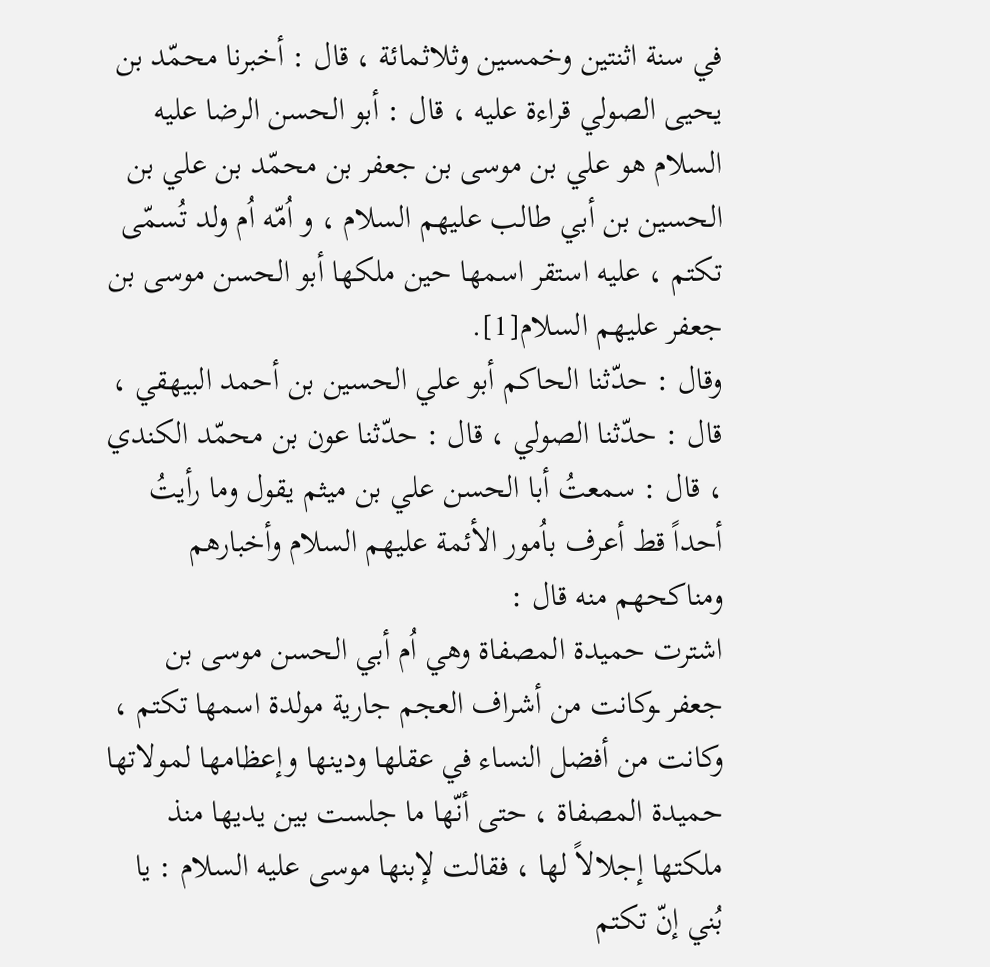في سنة اثنتين وخمسين وثلاثمائة ، قال : أخبرنا محمّد بن يحيى الصولي قراءة عليه ، قال : أبو الحسن الرضا عليه السلام هو علي بن موسى بن جعفر بن محمّد بن علي بن الحسين بن أبي طالب عليهم السلام ، و اُمّه اُم ولد تُسمّى تكتم ، عليه استقر اسمها حين ملكها أبو الحسن موسى بن جعفر عليهم السلام[1].
وقال : حدّثنا الحاكم أبو علي الحسين بن أحمد البيهقي ، قال : حدّثنا الصولي ، قال : حدّثنا عون بن محمّد الكندي ، قال : سمعتُ أبا الحسن علي بن ميثم يقول وما رأيتُ أحداً قط أعرف باُمور الأئمة عليهم السلام وأخبارهم ومناكحهم منه قال :
اشترت حميدة المصفاة وهي اُم أبي الحسن موسى بن جعفر ـوكانت من أشراف العجم جارية مولدة اسمها تكتم ، وكانت من أفضل النساء في عقلها ودينها وإعظامها لمولاتها حميدة المصفاة ، حتى أنّها ما جلست بين يديها منذ ملكتها إجلالاً لها ، فقالت لإبنها موسى عليه السلام : يا بُني إنّ تكتم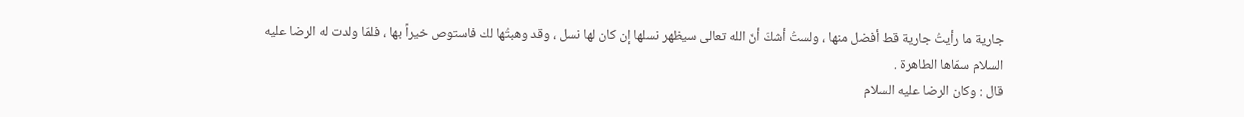جارية ما رأيتُ جارية قط أفضل منها ، ولستُ أشكَ أنّ الله تعالى سيظهر نسلها إن كان لها نسل ، وقد وهبتُها لك فاستوص خيراً بها ، فلمّا ولدت له الرضا عليه السلام سمّاها الطاهرة .
قال : وكان الرضا عليه السلام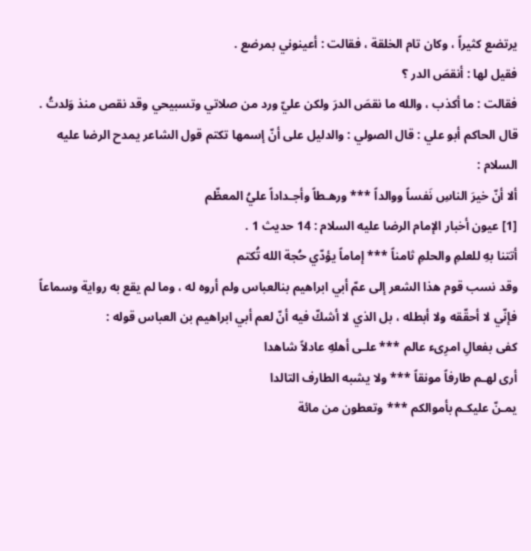يرتضع كثيراً ، وكان تام الخلقة ، فقالت : أعينوني بمرضع .
فقيل لها : أنقصَ الدر ؟
فقالت : ما أكذب ، والله ما نقصَ الدرَ ولكن عليّ ورد من صلاتي وتسبيحي وقد نقص منذ وَلدتُ .
قال الحاكم أبو علي : قال الصولي : والدليل على أنّ إسمها تكتم قول الشاعر يمدح الرضا عليه السلام :
ألا أنّ خيرَ الناسِ نَفساً ووالداً *** ورهـطاً وأجـداداً عليُ المعظّم
[1] عيون أخبار الإمام الرضا عليه السلام : 14 حديث 1 .
أتتنا بهِ للعلمِ والحلمِ ثامناً *** إماماً يؤدّي حُجة الله تُكتم
وقد نسب قوم هذا الشعر إلى عمّ أبي ابراهيم بنالعباس ولم أروه له ، وما لم يقع به رواية وسماعاً فإنّي لا أحقّقه ولا أبطله ، بل الذي لا أشكّ فيه أنّ لعم أبي ابراهيم بن العباس قوله :
كفى بفعالِ امرِىء عالم *** علـى أهلهِ عادلاً شاهدا
أرى لهـم طارفاً مونقاً *** ولا يشبه الطارف التالدا
يمـنّ عليكـم بأموالكم *** وتعطون من مائة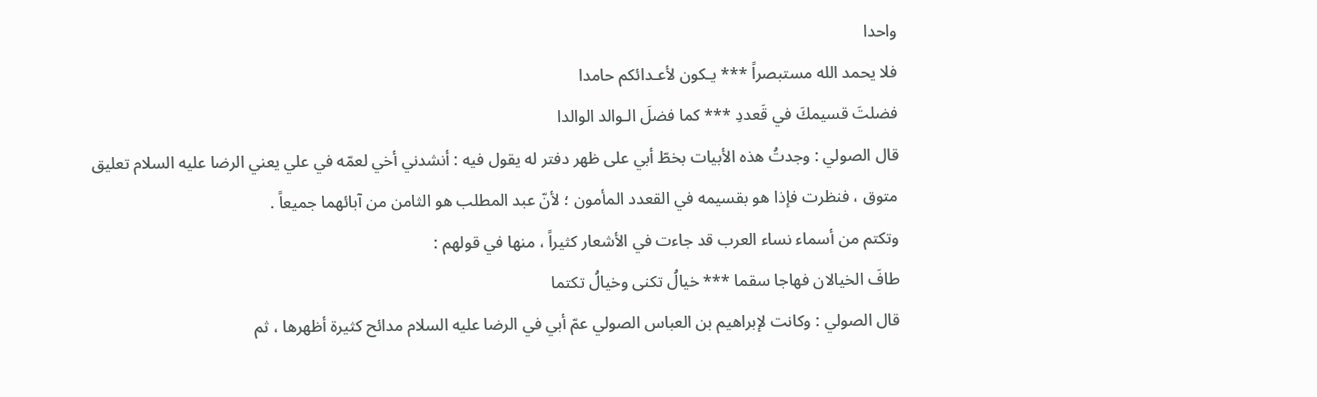واحدا
فلا يحمد الله مستبصراً *** يـكون لأعـدائكم حامدا
فضلتَ قسيمكَ في قَعددِ *** كما فضلَ الـوالد الوالدا
قال الصولي : وجدتُ هذه الأبيات بخطّ أبي على ظهر دفتر له يقول فيه : أنشدني أخي لعمّه في علي يعني الرضا عليه السلام تعليق متوق ، فنظرت فإذا هو بقسيمه في القعدد المأمون ؛ لأنّ عبد المطلب هو الثامن من آبائهما جميعاً .
وتكتم من أسماء نساء العرب قد جاءت في الأشعار كثيراً ، منها في قولهم :
طافَ الخيالان فهاجا سقما *** خيالُ تكنى وخيالُ تكتما
قال الصولي : وكانت لإبراهيم بن العباس الصولي عمّ أبي في الرضا عليه السلام مدائح كثيرة أظهرها ، ثم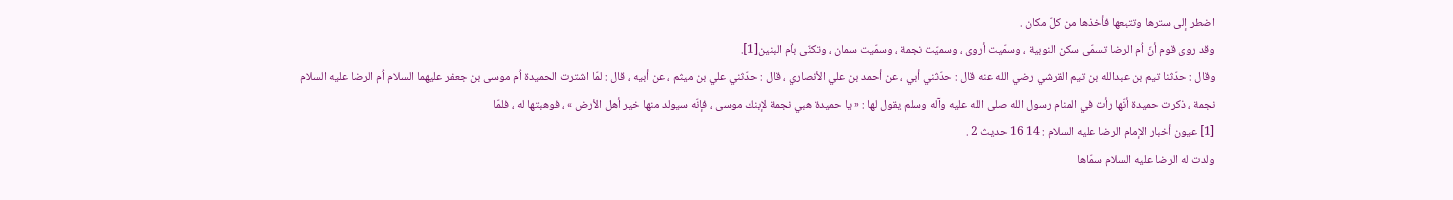اضطر إلى سترها وتتبعها فأخذها من كلّ مكان .
وقد روى قوم أنّ اُم الرضا تسمّى سكن النوبية ، وسمّيت أروى ، وسميّت نجمة ، وسمّيت سمان ، وتكنّى باُم البنين[1].
وقال : حدّثنا تيم بن عبدالله بن تيم القرشي رضي الله عنه قال : حدّثني أبي ، عن أحمد بن علي الأنصاري ، قال : حدّثني علي بن ميثم ، عن أبيه ، قال : لمّا اشترت الحميدة اُم موسى بن جعفر عليهما السلام اُم الرضا عليه السلام نجمة ، ذكرت حميدة أنّها رأت في المنام رسول الله صلى الله عليه وآله وسلم يقول لها : « يا حميدة هبي نجمة لإبنك موسى ، فإنّه سيولد منها خير أهل الأرض » ، فوهبتها له ، فلمّا
[1] عيون أخبار الإمام الرضا عليه السلام : 14 16 حديث 2 .
ولدت له الرضا عليه السلام سمّاها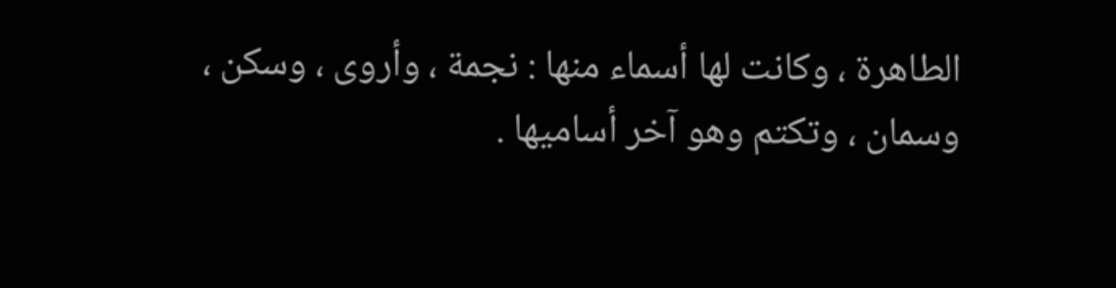الطاهرة ، وكانت لها أسماء منها : نجمة ، وأروى ، وسكن ، وسمان ، وتكتم وهو آخر أساميها .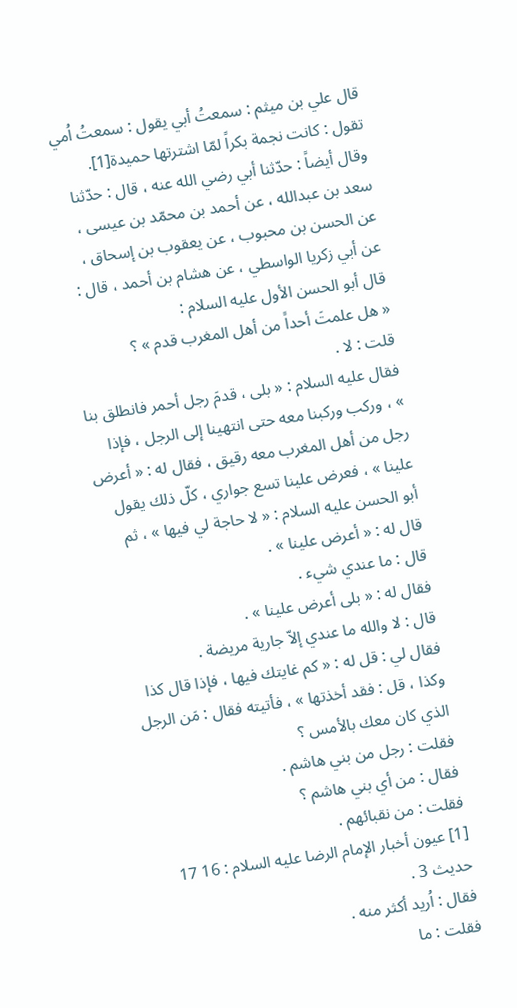قال علي بن ميثم : سمعتُ أبي يقول : سمعتُ اُمي تقول : كانت نجمة بكراً لمّا اشترتها حميدة[1].
وقال أيضاً : حدّثنا أبي رضي الله عنه ، قال : حدّثنا سعد بن عبدالله ، عن أحمد بن محمّد بن عيسى ، عن الحسن بن محبوب ، عن يعقوب بن إسحاق ، عن أبي زكريا الواسطي ، عن هشام بن أحمد ، قال : قال أبو الحسن الأول عليه السلام :
« هل علمتَ أحداً من أهل المغرب قدم » ؟
قلت : لا .
فقال عليه السلام : « بلى ، قدمَ رجل أحمر فانطلق بنا » ، وركب وركبنا معه حتى انتهينا إلى الرجل ، فإذا رجل من أهل المغرب معه رقيق ، فقال له : « أعرض علينا » ، فعرض علينا تسع جواري ، كلّ ذلك يقول أبو الحسن عليه السلام : « لا حاجة لي فيها » ، ثم قال له : « أعرض علينا » .
قال : ما عندي شيء .
فقال له : « بلى أعرض علينا » .
قال : لا والله ما عندي إلاّ جارية مريضة .
فقال لي : قل له : « كم غايتك فيها ، فإذا قال كذا وكذا ، قل : فقد أخذتها » ، فأتيته فقال : مَن الرجل الذي كان معك بالأمس ؟
فقلت : رجل من بني هاشم .
فقال : من أي بني هاشم ؟
فقلت : من نقبائهم .
[1] عيون أخبار الإمام الرضا عليه السلام : 16 17 حديث 3 .
فقال : اُريد أكثر منه .
فقلت : ما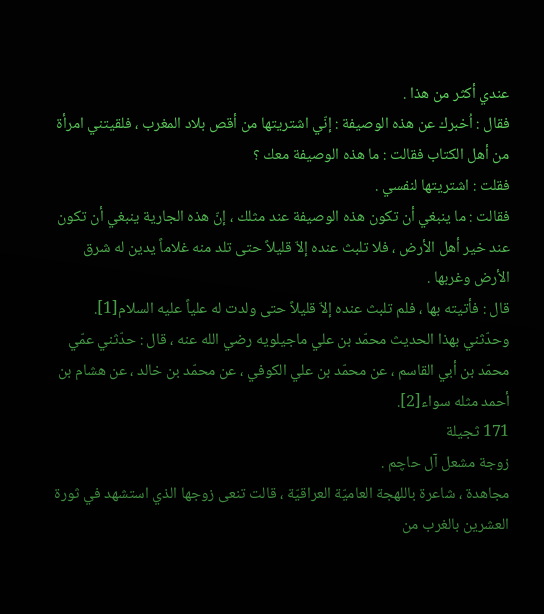عندي أكثر من هذا .
فقال : اُخبرك عن هذه الوصيفة : إنّي اشتريتها من أقص بلاد المغرب ، فلقيتني امرأة من أهل الكتاب فقالت : ما هذه الوصيفة معك ؟
فقلت : اشتريتها لنفسي .
فقالت : ما ينبغي أن تكون هذه الوصيفة عند مثلك ، إنّ هذه الجارية ينبغي أن تكون عند خير أهل الأرض ، فلا تلبث عنده إلاّ قليلاً حتى تلد منه غلاماً يدين له شرق الأرض وغربها .
قال : فأتيته بها ، فلم تلبث عنده إلاّ قليلاً حتى ولدت له علياً عليه السلام[1].
وحدّثني بهذا الحديث محمّد بن علي ماجيلويه رضي الله عنه ، قال : حدّثني عمّي محمّد بن أبي القاسم ، عن محمّد بن علي الكوفي ، عن محمّد بن خالد ، عن هشام بن أحمد مثله سواء[2].
171 ثجيلة
زوجة مشعل آل حاچم .
مجاهدة ، شاعرة باللهجة العاميّة العراقيّة ، قالت تنعى زوجها الذي استشهد في ثورة العشرين بالغرب من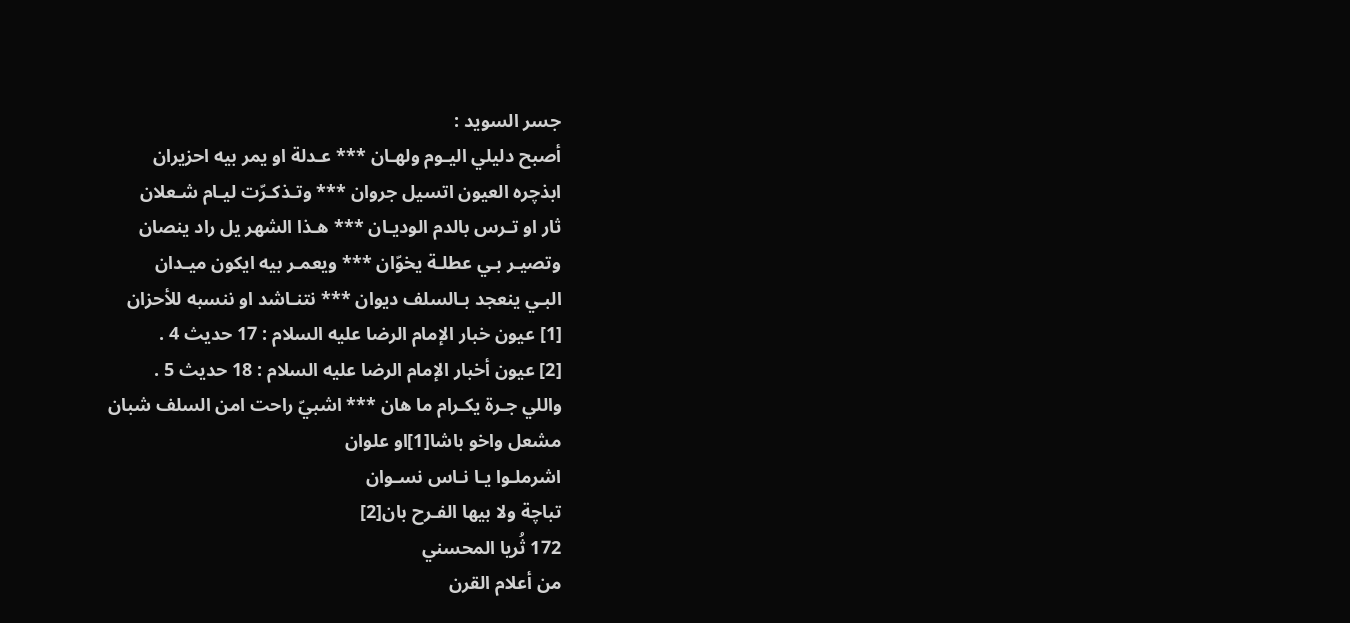جسر السويد :
أصبح دليلي اليـوم ولهـان *** عـدلة او يمر بيه احزيران
ابذچره العيون اتسيل جروان *** وتـذكـرّت ليـام شـعلان
ثار او تـرس بالدم الوديـان *** هـذا الشهر يل راد ينصان
وتصيـر بـي عطلـة يخوّان *** ويعمـر بيه ايكون ميـدان
البـي ينعجد بـالسلف ديوان *** نتنـاشد او ننسبه للأحزان
[1] عيون خبار الإمام الرضا عليه السلام : 17 حديث 4 .
[2] عيون أخبار الإمام الرضا عليه السلام : 18 حديث 5 .
واللي جـرة يكـرام ما هان *** اشبيّ راحت امن السلف شبان
مشعل واخو باشا[1]او علوان
اشرملـوا يـا نـاس نسـوان
تباچة ولا بيها الفـرح بان[2]
172 ثُريا المحسني
من أعلام القرن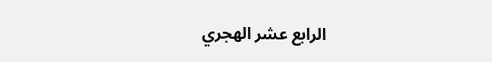الرابع عشر الهجري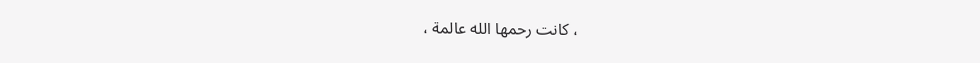، كانت رحمها الله عالمة ،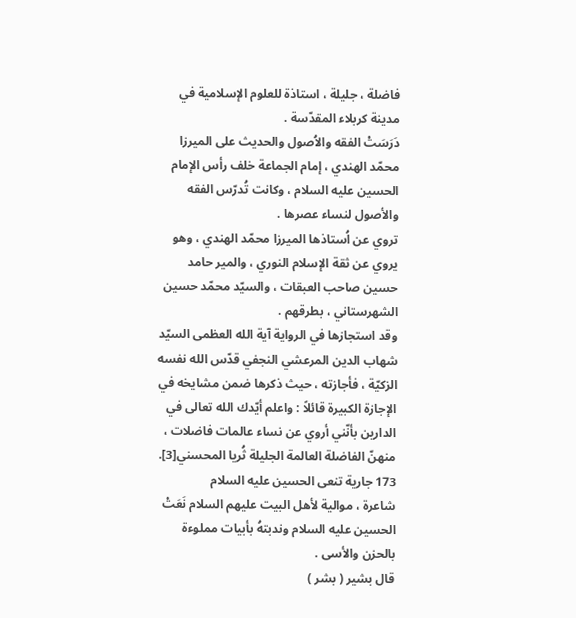فاضلة ، جليلة ، استاذة للعلوم الإسلامية في مدينة كربلاء المقدّسة .
دَرَسَتْ الفقه والاُصول والحديث على الميرزا محمّد الهندي ، إمام الجماعة خلف رأس الإمام الحسين عليه السلام ، وكانت تُدرّس الفقه والأصول لنساء عصرها .
تروي عن اُستاذها الميرزا محمّد الهندي ، وهو يروي عن ثقة الإسلام النوري ، والمير حامد حسين صاحب العبقات ، والسيّد محمّد حسين الشهرستاني ، بطرقهم .
وقد استجازها في الرواية آية الله العظمى السيّد شهاب الدين المرعشي النجفي قدّس الله نفسه الزكيّة ، فأجازته ، حيث ذكرها ضمن مشايخه في الإجازة الكبيرة قائلاً : واعلم أيّدك الله تعالى في الدارين بأنّني أروي عن نساء عالمات فاضلات ، منهنّ الفاضلة العالمة الجليلة ثُريا المحسني[3].
173 جارية تنعى الحسين عليه السلام
شاعرة ، موالية لأهل البيت عليهم السلام نَعَتْ الحسين عليه السلام وندبتهُ بأبيات مملوءة بالحزن والأسى .
قال بشير ( بشر )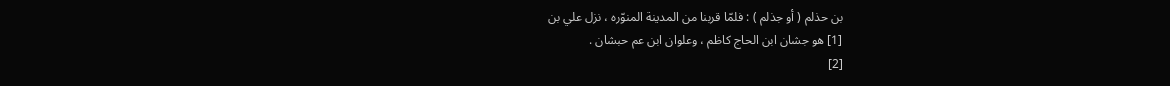بن حذلم ( أو جذلم ) : فلمّا قربنا من المدينة المنوّره ، نزل علي بن
[1] هو جشان ابن الحاج كاظم ، وعلوان ابن عم حبشان .
[2]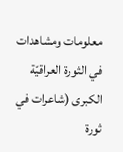معلومات ومشاهدات في الثورة العراقيّة الكبرى (شاعرات في ثورة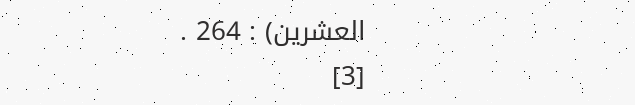العشرين) : 264 .
[3]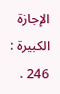الإجازة الكبيرة : 246 .